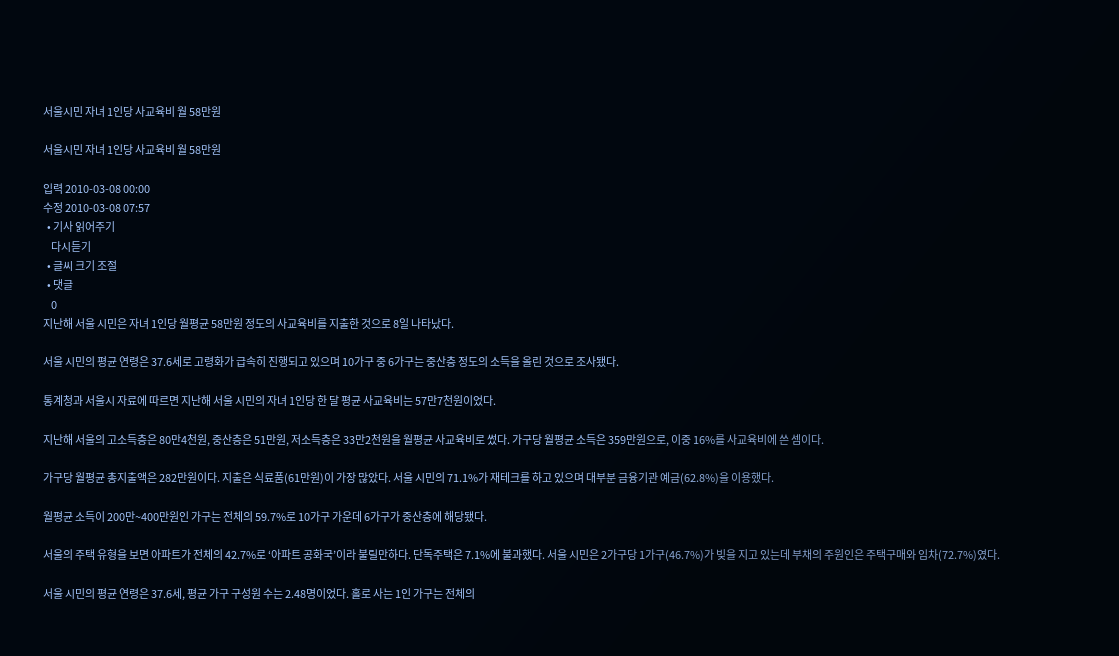서울시민 자녀 1인당 사교육비 월 58만원

서울시민 자녀 1인당 사교육비 월 58만원

입력 2010-03-08 00:00
수정 2010-03-08 07:57
  • 기사 읽어주기
    다시듣기
  • 글씨 크기 조절
  • 댓글
    0
지난해 서울 시민은 자녀 1인당 월평균 58만원 정도의 사교육비를 지출한 것으로 8일 나타났다.

서울 시민의 평균 연령은 37.6세로 고령화가 급속히 진행되고 있으며 10가구 중 6가구는 중산층 정도의 소득을 올린 것으로 조사됐다.

통계청과 서울시 자료에 따르면 지난해 서울 시민의 자녀 1인당 한 달 평균 사교육비는 57만7천원이었다.

지난해 서울의 고소득층은 80만4천원, 중산층은 51만원, 저소득층은 33만2천원을 월평균 사교육비로 썼다. 가구당 월평균 소득은 359만원으로, 이중 16%를 사교육비에 쓴 셈이다.

가구당 월평균 총지출액은 282만원이다. 지출은 식료품(61만원)이 가장 많았다. 서울 시민의 71.1%가 재테크를 하고 있으며 대부분 금융기관 예금(62.8%)을 이용했다.

월평균 소득이 200만~400만원인 가구는 전체의 59.7%로 10가구 가운데 6가구가 중산층에 해당됐다.

서울의 주택 유형을 보면 아파트가 전체의 42.7%로 ‘아파트 공화국’이라 불릴만하다. 단독주택은 7.1%에 불과했다. 서울 시민은 2가구당 1가구(46.7%)가 빚을 지고 있는데 부채의 주원인은 주택구매와 임차(72.7%)였다.

서울 시민의 평균 연령은 37.6세, 평균 가구 구성원 수는 2.48명이었다. 홀로 사는 1인 가구는 전체의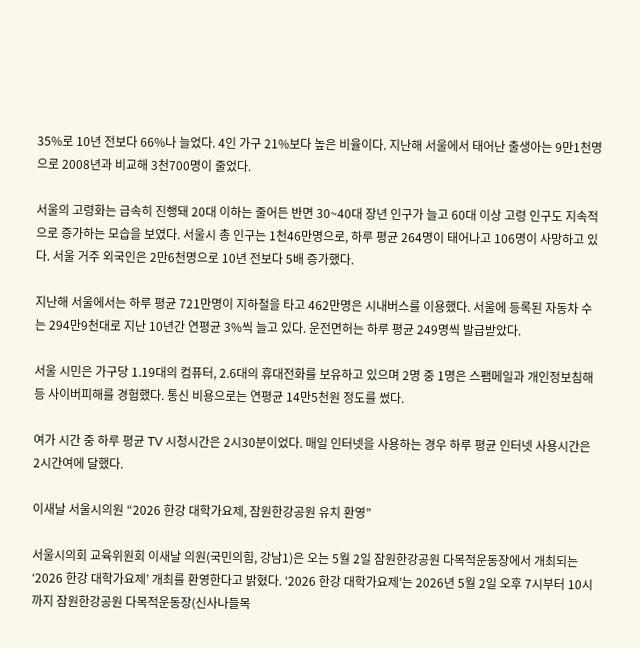35%로 10년 전보다 66%나 늘었다. 4인 가구 21%보다 높은 비율이다. 지난해 서울에서 태어난 출생아는 9만1천명으로 2008년과 비교해 3천700명이 줄었다.

서울의 고령화는 급속히 진행돼 20대 이하는 줄어든 반면 30~40대 장년 인구가 늘고 60대 이상 고령 인구도 지속적으로 증가하는 모습을 보였다. 서울시 총 인구는 1천46만명으로, 하루 평균 264명이 태어나고 106명이 사망하고 있다. 서울 거주 외국인은 2만6천명으로 10년 전보다 5배 증가했다.

지난해 서울에서는 하루 평균 721만명이 지하철을 타고 462만명은 시내버스를 이용했다. 서울에 등록된 자동차 수는 294만9천대로 지난 10년간 연평균 3%씩 늘고 있다. 운전면허는 하루 평균 249명씩 발급받았다.

서울 시민은 가구당 1.19대의 컴퓨터, 2.6대의 휴대전화를 보유하고 있으며 2명 중 1명은 스팸메일과 개인정보침해 등 사이버피해를 경험했다. 통신 비용으로는 연평균 14만5천원 정도를 썼다.

여가 시간 중 하루 평균 TV 시청시간은 2시30분이었다. 매일 인터넷을 사용하는 경우 하루 평균 인터넷 사용시간은 2시간여에 달했다.

이새날 서울시의원 “2026 한강 대학가요제, 잠원한강공원 유치 환영”

서울시의회 교육위원회 이새날 의원(국민의힘, 강남1)은 오는 5월 2일 잠원한강공원 다목적운동장에서 개최되는 ‘2026 한강 대학가요제’ 개최를 환영한다고 밝혔다. ‘2026 한강 대학가요제’는 2026년 5월 2일 오후 7시부터 10시까지 잠원한강공원 다목적운동장(신사나들목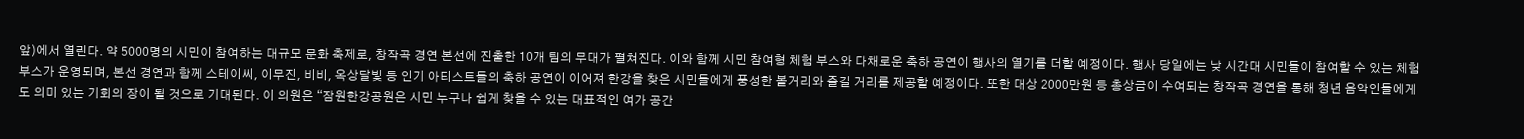앞)에서 열린다. 약 5000명의 시민이 참여하는 대규모 문화 축제로, 창작곡 경연 본선에 진출한 10개 팀의 무대가 펼쳐진다. 이와 함께 시민 참여형 체험 부스와 다채로운 축하 공연이 행사의 열기를 더할 예정이다. 행사 당일에는 낮 시간대 시민들이 참여할 수 있는 체험 부스가 운영되며, 본선 경연과 함께 스테이씨, 이무진, 비비, 옥상달빛 등 인기 아티스트들의 축하 공연이 이어져 한강을 찾은 시민들에게 풍성한 볼거리와 즐길 거리를 제공할 예정이다. 또한 대상 2000만원 등 총상금이 수여되는 창작곡 경연을 통해 청년 음악인들에게도 의미 있는 기회의 장이 될 것으로 기대된다. 이 의원은 “잠원한강공원은 시민 누구나 쉽게 찾을 수 있는 대표적인 여가 공간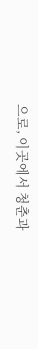으로, 이곳에서 청춘과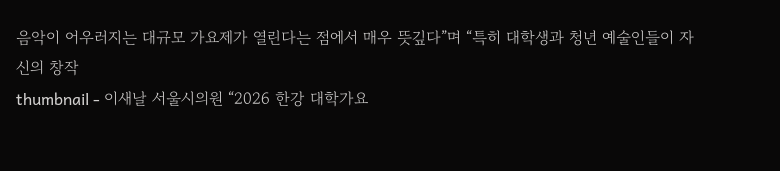음악이 어우러지는 대규모 가요제가 열린다는 점에서 매우 뜻깊다”며 “특히 대학생과 청년 예술인들이 자신의 창작
thumbnail - 이새날 서울시의원 “2026 한강 대학가요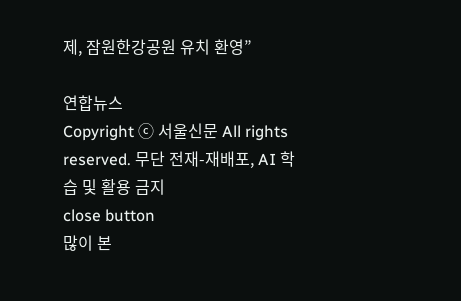제, 잠원한강공원 유치 환영”

연합뉴스
Copyright ⓒ 서울신문 All rights reserved. 무단 전재-재배포, AI 학습 및 활용 금지
close button
많이 본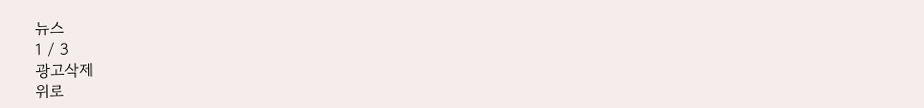뉴스
1 / 3
광고삭제
위로